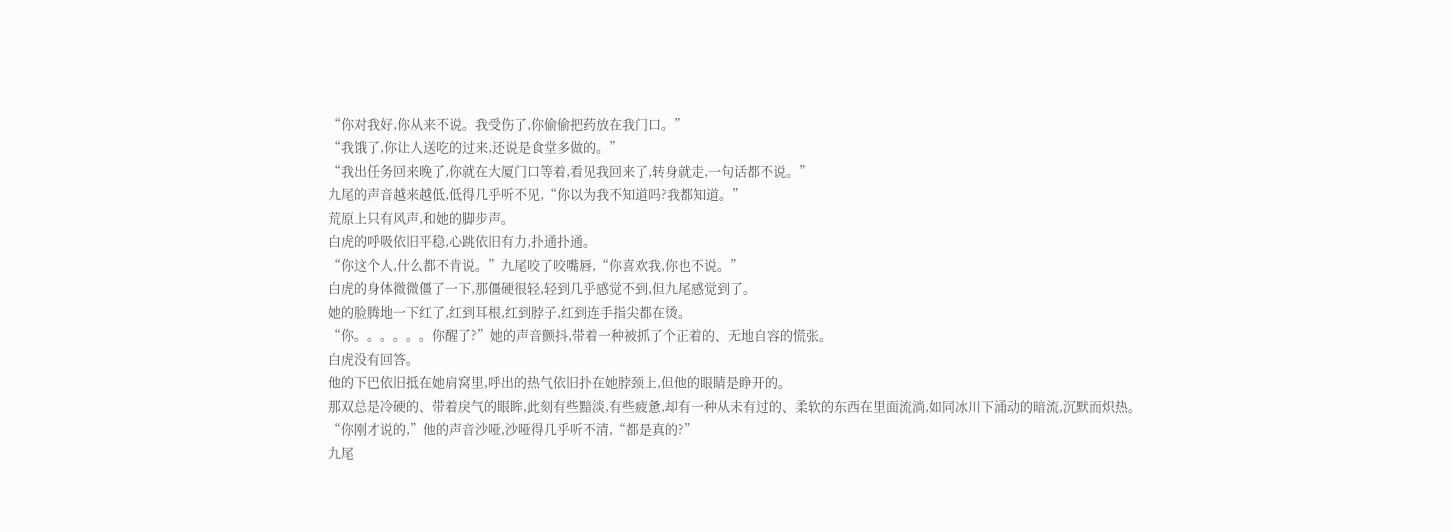“你对我好,你从来不说。我受伤了,你偷偷把药放在我门口。”
“我饿了,你让人送吃的过来,还说是食堂多做的。”
“我出任务回来晚了,你就在大厦门口等着,看见我回来了,转身就走,一句话都不说。”
九尾的声音越来越低,低得几乎听不见,“你以为我不知道吗?我都知道。”
荒原上只有风声,和她的脚步声。
白虎的呼吸依旧平稳,心跳依旧有力,扑通扑通。
“你这个人,什么都不肯说。”九尾咬了咬嘴唇,“你喜欢我,你也不说。”
白虎的身体微微僵了一下,那僵硬很轻,轻到几乎感觉不到,但九尾感觉到了。
她的脸腾地一下红了,红到耳根,红到脖子,红到连手指尖都在烫。
“你。。。。。。你醒了?”她的声音颤抖,带着一种被抓了个正着的、无地自容的慌张。
白虎没有回答。
他的下巴依旧抵在她肩窝里,呼出的热气依旧扑在她脖颈上,但他的眼睛是睁开的。
那双总是冷硬的、带着戾气的眼眸,此刻有些黯淡,有些疲惫,却有一种从未有过的、柔软的东西在里面流淌,如同冰川下涌动的暗流,沉默而炽热。
“你刚才说的,”他的声音沙哑,沙哑得几乎听不清,“都是真的?”
九尾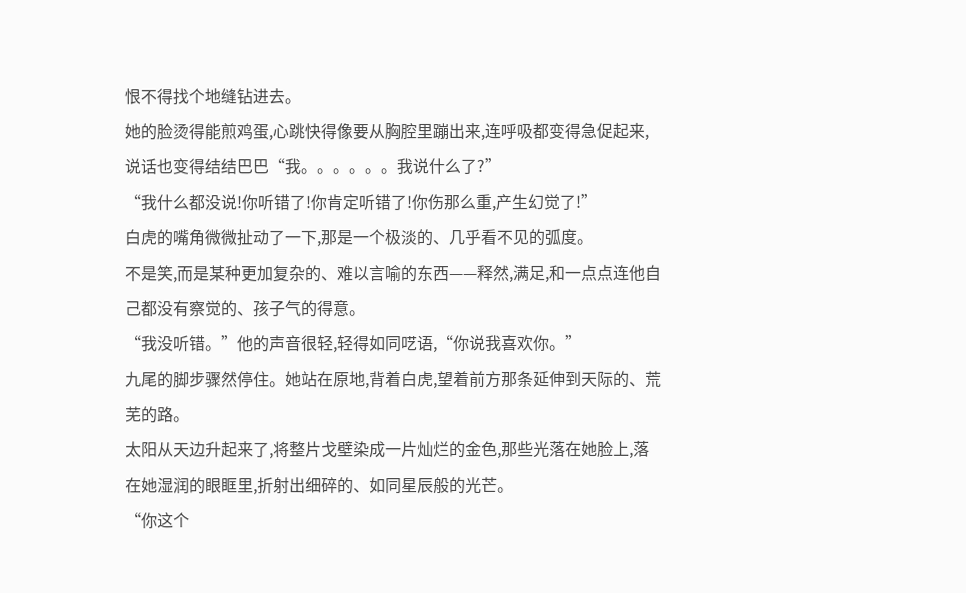恨不得找个地缝钻进去。
她的脸烫得能煎鸡蛋,心跳快得像要从胸腔里蹦出来,连呼吸都变得急促起来,说话也变得结结巴巴“我。。。。。。我说什么了?”
“我什么都没说!你听错了!你肯定听错了!你伤那么重,产生幻觉了!”
白虎的嘴角微微扯动了一下,那是一个极淡的、几乎看不见的弧度。
不是笑,而是某种更加复杂的、难以言喻的东西——释然,满足,和一点点连他自己都没有察觉的、孩子气的得意。
“我没听错。”他的声音很轻,轻得如同呓语,“你说我喜欢你。”
九尾的脚步骤然停住。她站在原地,背着白虎,望着前方那条延伸到天际的、荒芜的路。
太阳从天边升起来了,将整片戈壁染成一片灿烂的金色,那些光落在她脸上,落在她湿润的眼眶里,折射出细碎的、如同星辰般的光芒。
“你这个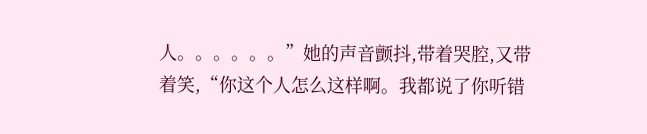人。。。。。。”她的声音颤抖,带着哭腔,又带着笑,“你这个人怎么这样啊。我都说了你听错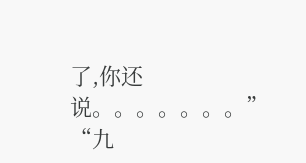了,你还说。。。。。。。”
“九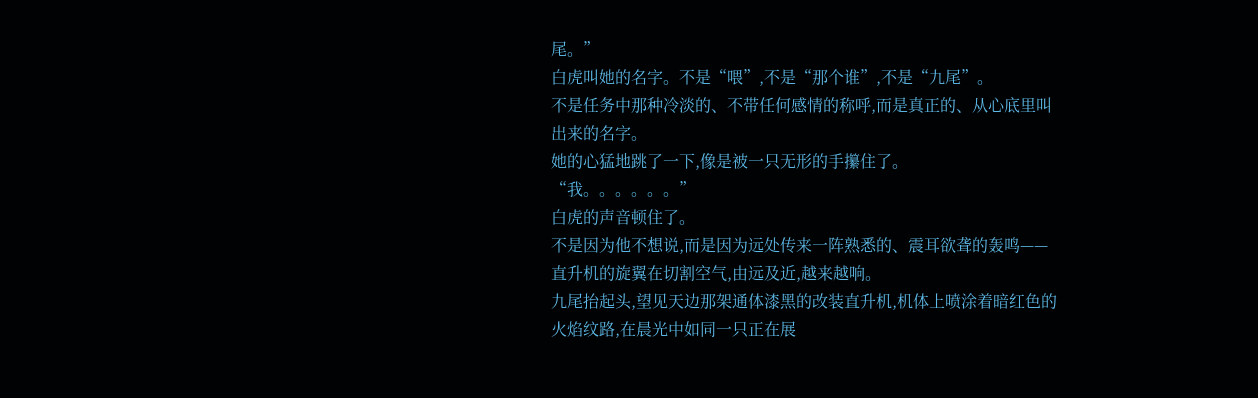尾。”
白虎叫她的名字。不是“喂”,不是“那个谁”,不是“九尾”。
不是任务中那种冷淡的、不带任何感情的称呼,而是真正的、从心底里叫出来的名字。
她的心猛地跳了一下,像是被一只无形的手攥住了。
“我。。。。。。”
白虎的声音顿住了。
不是因为他不想说,而是因为远处传来一阵熟悉的、震耳欲聋的轰鸣——直升机的旋翼在切割空气,由远及近,越来越响。
九尾抬起头,望见天边那架通体漆黑的改装直升机,机体上喷涂着暗红色的火焰纹路,在晨光中如同一只正在展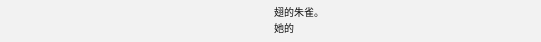翅的朱雀。
她的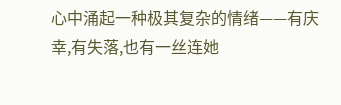心中涌起一种极其复杂的情绪——有庆幸,有失落,也有一丝连她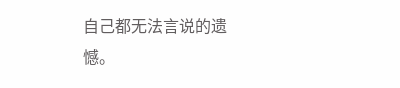自己都无法言说的遗憾。